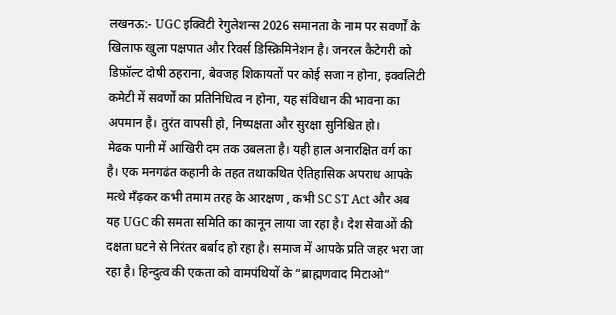लखनऊ:- UGC इक्विटी रेगुलेशन्स 2026 समानता के नाम पर सवर्णों के खिलाफ खुला पक्षपात और रिवर्स डिस्क्रिमिनेशन है। जनरल कैटेगरी को डिफ़ॉल्ट दोषी ठहराना, बेवजह शिकायतों पर कोई सजा न होना, इक्वलिटी कमेटी में सवर्णों का प्रतिनिधित्व न होना, यह संविधान की भावना का अपमान है। तुरंत वापसी हो, निष्पक्षता और सुरक्षा सुनिश्चित हो।
मेढक पानी में आखिरी दम तक उबलता है। यही हाल अनारक्षित वर्ग का है। एक मनगढंत कहानी के तहत तथाकथित ऐतिहासिक अपराध आपके मत्थे मँढ़कर कभी तमाम तरह के आरक्षण , कभी SC ST Act और अब यह UGC की समता समिति का कानून लाया जा रहा है। देश सेवाओं की दक्षता घटने से निरंतर बर्बाद हो रहा है। समाज में आपके प्रति जहर भरा जा रहा है। हिन्दुत्व की एकता को वामपंथियों के “ब्राह्मणवाद मिटाओ”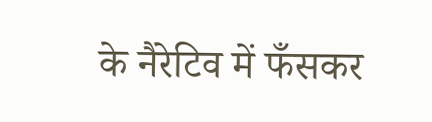के नैरेटिव में फँसकर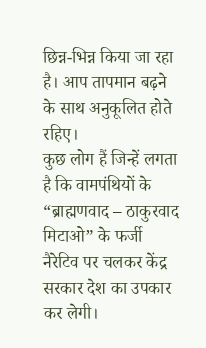छिन्न-भिन्न किया जा रहा है। आप तापमान बढ़ने के साथ अनुकूलित होते रहिए।
कुछ लोग हैं जिन्हें लगता है कि वामपंथियों के “ब्राह्मणवाद – ठाकुरवाद मिटाओ” के फर्जी नैरेटिव पर चलकर केंद्र सरकार देश का उपकार कर लेगी।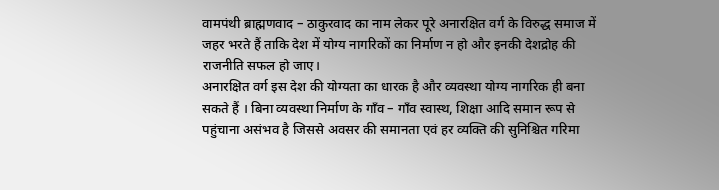वामपंथी ब्राह्मणवाद – ठाकुरवाद का नाम लेकर पूरे अनारक्षित वर्ग के विरुद्ध समाज में जहर भरते हैं ताकि देश में योग्य नागरिकों का निर्माण न हो और इनकी देशद्रोह की राजनीति सफल हो जाए।
अनारक्षित वर्ग इस देश की योग्यता का धारक है और व्यवस्था योग्य नागरिक ही बना सकते हैं । बिना व्यवस्था निर्माण के गाँव – गाँव स्वास्थ, शिक्षा आदि समान रूप से पहुंचाना असंभव है जिससे अवसर की समानता एवं हर व्यक्ति की सुनिश्चित गरिमा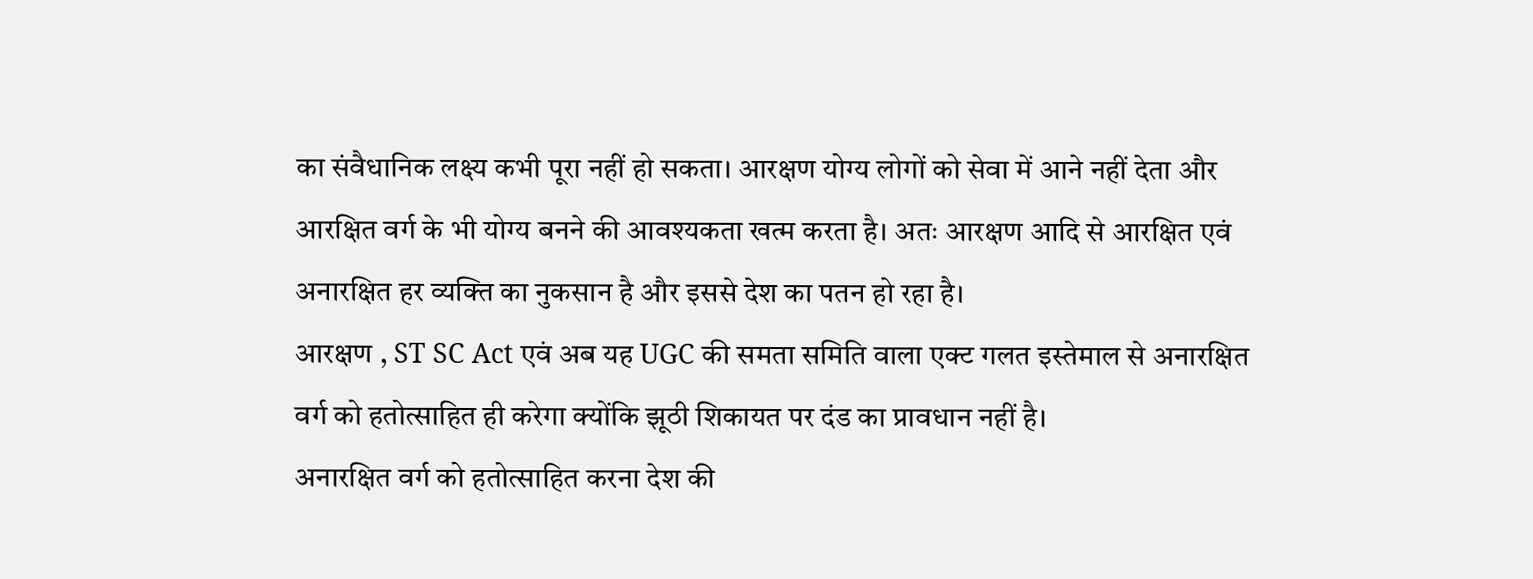का संवैधानिक लक्ष्य कभी पूरा नहीं हो सकता। आरक्षण योग्य लोगों को सेवा में आने नहीं देता और आरक्षित वर्ग के भी योग्य बनने की आवश्यकता खत्म करता है। अतः आरक्षण आदि से आरक्षित एवं अनारक्षित हर व्यक्ति का नुकसान है और इससे देश का पतन हो रहा है।
आरक्षण , ST SC Act एवं अब यह UGC की समता समिति वाला एक्ट गलत इस्तेमाल से अनारक्षित वर्ग को हतोत्साहित ही करेगा क्योंकि झूठी शिकायत पर दंड का प्रावधान नहीं है।
अनारक्षित वर्ग को हतोत्साहित करना देश की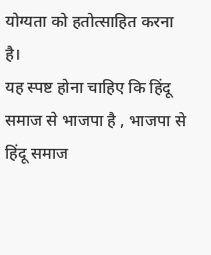योग्यता को हतोत्साहित करना है।
यह स्पष्ट होना चाहिए कि हिंदू समाज से भाजपा है , भाजपा से हिंदू समाज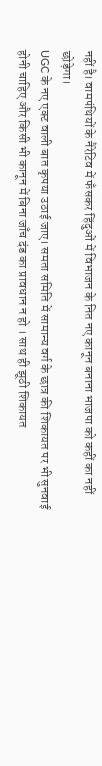नहीं है। वामपंथियों के नैरेटिव में फँसकर हिंदुओं में विभाजन के नित नए कानून बनाना भाजपा को कहीं का नहीं छोड़ेगा।
UGC के नए एक्ट वाली बात कृपया उठाई जाए। समता समिति में सामान्य वर्ग के छात्र की शिकायत पर भी सुनवाई होनी चाहिए और किसी भी कानून में बिना जाँच दंड का प्रावधान न हो । साथ ही झूठी शिकायत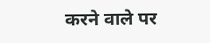करने वाले पर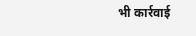भी कार्रवाई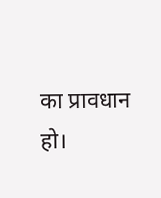का प्रावधान हो।